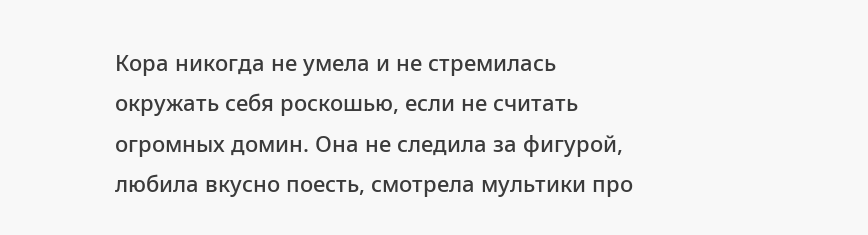Кора никогда не умела и не стремилась окружать себя роскошью, если не считать огромных домин. Она не следила за фигурой, любила вкусно поесть, смотрела мультики про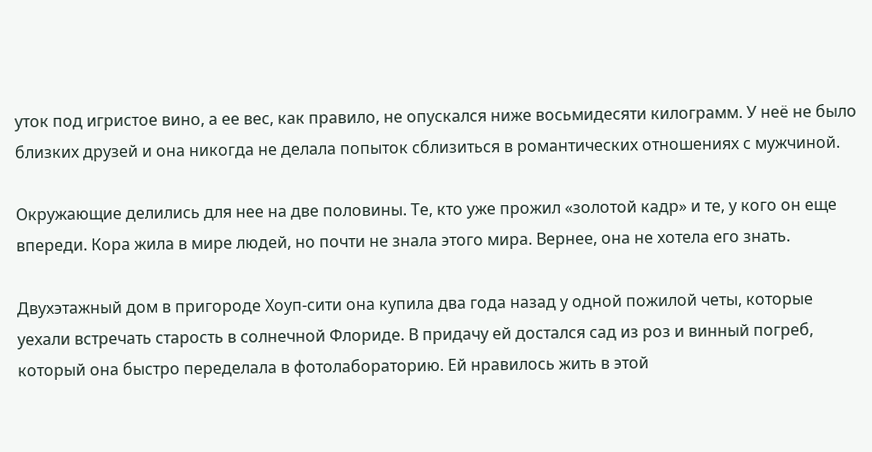уток под игристое вино, а ее вес, как правило, не опускался ниже восьмидесяти килограмм. У неё не было близких друзей и она никогда не делала попыток сблизиться в романтических отношениях с мужчиной.

Окружающие делились для нее на две половины. Те, кто уже прожил «золотой кадр» и те, у кого он еще впереди. Кора жила в мире людей, но почти не знала этого мира. Вернее, она не хотела его знать.

Двухэтажный дом в пригороде Хоуп-сити она купила два года назад у одной пожилой четы, которые уехали встречать старость в солнечной Флориде. В придачу ей достался сад из роз и винный погреб, который она быстро переделала в фотолабораторию. Ей нравилось жить в этой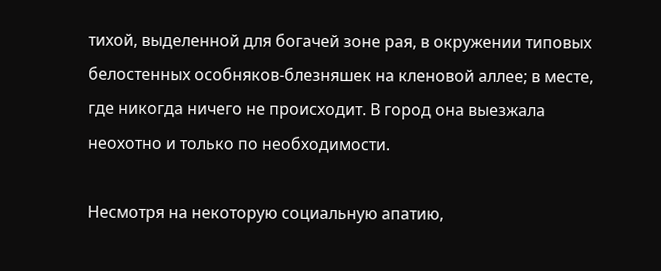тихой, выделенной для богачей зоне рая, в окружении типовых белостенных особняков-блезняшек на кленовой аллее; в месте, где никогда ничего не происходит. В город она выезжала неохотно и только по необходимости.

Несмотря на некоторую социальную апатию,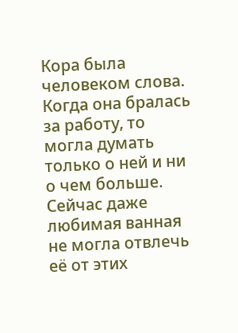Кора была человеком слова. Когда она бралась за работу, то могла думать только о ней и ни о чем больше. Сейчас даже любимая ванная не могла отвлечь её от этих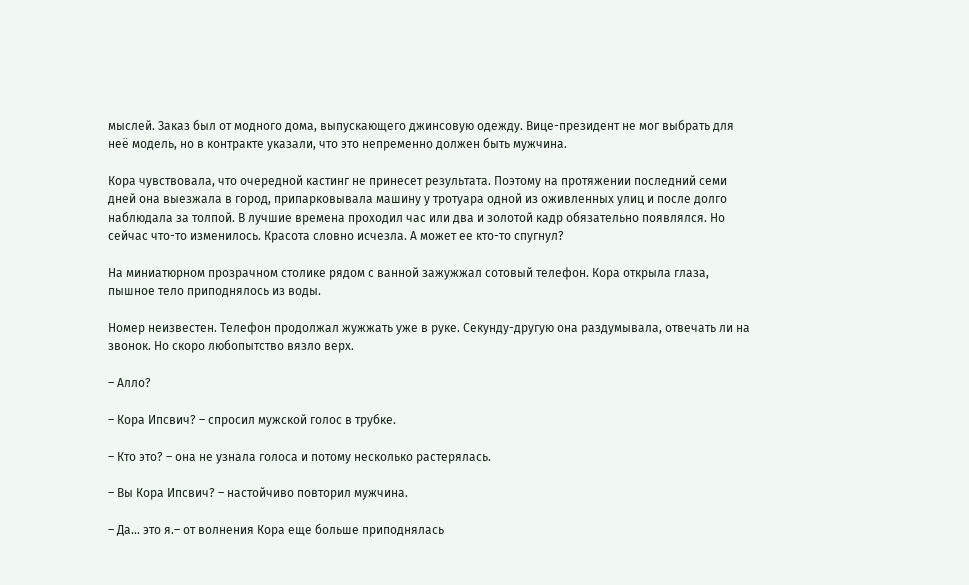мыслей. Заказ был от модного дома, выпускающего джинсовую одежду. Вице-президент не мог выбрать для неё модель, но в контракте указали, что это непременно должен быть мужчина.

Кора чувствовала, что очередной кастинг не принесет результата. Поэтому на протяжении последний семи дней она выезжала в город, припарковывала машину у тротуара одной из оживленных улиц и после долго наблюдала за толпой. В лучшие времена проходил час или два и золотой кадр обязательно появлялся. Но сейчас что-то изменилось. Красота словно исчезла. А может ее кто-то спугнул?

На миниатюрном прозрачном столике рядом с ванной зажужжал сотовый телефон. Кора открыла глаза, пышное тело приподнялось из воды.

Номер неизвестен. Телефон продолжал жужжать уже в руке. Секунду-другую она раздумывала, отвечать ли на звонок. Но скоро любопытство вязло верх.

– Алло?

– Кора Ипсвич? – спросил мужской голос в трубке.

– Кто это? – она не узнала голоса и потому несколько растерялась.

– Вы Кора Ипсвич? – настойчиво повторил мужчина.

– Да… это я.– от волнения Кора еще больше приподнялась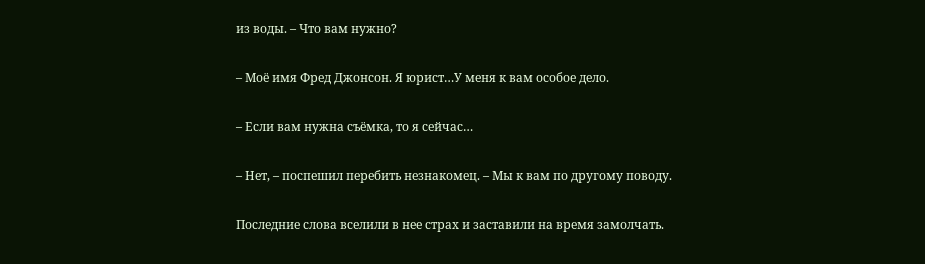из воды. – Что вам нужно?

– Моё имя Фред Джонсон. Я юрист…У меня к вам особое дело.

– Если вам нужна съёмка, то я сейчас…

– Нет, – поспешил перебить незнакомец. – Мы к вам по другому поводу.

Последние слова вселили в нее страх и заставили на время замолчать.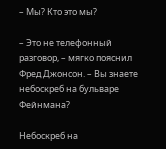– Мы? Кто это мы?

– Это не телефонный разговор, – мягко пояснил Фред Джонсон. – Вы знаете небоскреб на бульваре Фейнмана?

Небоскреб на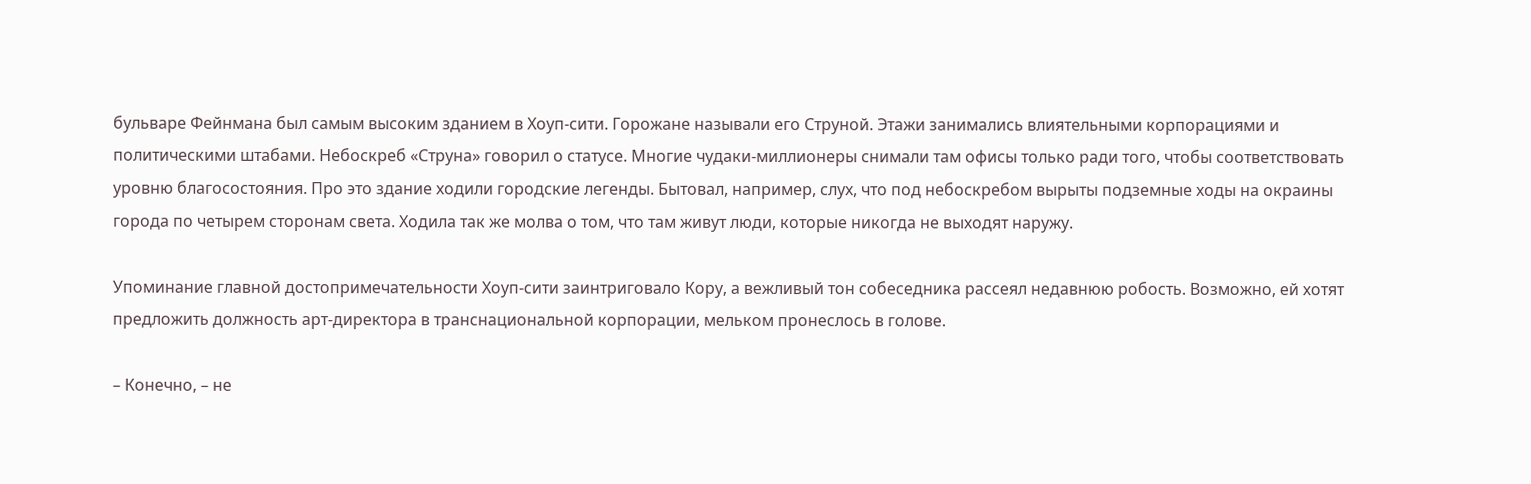бульваре Фейнмана был самым высоким зданием в Хоуп-сити. Горожане называли его Струной. Этажи занимались влиятельными корпорациями и политическими штабами. Небоскреб «Струна» говорил о статусе. Многие чудаки-миллионеры снимали там офисы только ради того, чтобы соответствовать уровню благосостояния. Про это здание ходили городские легенды. Бытовал, например, слух, что под небоскребом вырыты подземные ходы на окраины города по четырем сторонам света. Ходила так же молва о том, что там живут люди, которые никогда не выходят наружу.

Упоминание главной достопримечательности Хоуп-сити заинтриговало Кору, а вежливый тон собеседника рассеял недавнюю робость. Возможно, ей хотят предложить должность арт-директора в транснациональной корпорации, мельком пронеслось в голове.

– Конечно, – не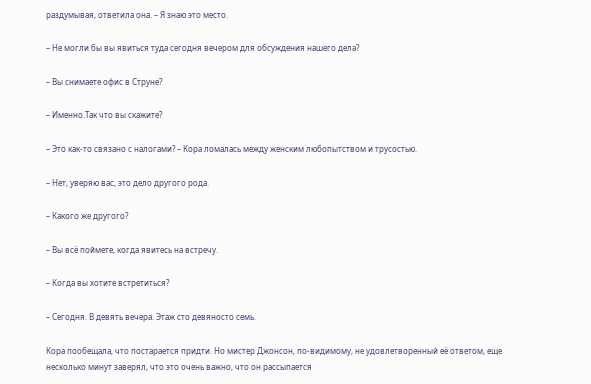раздумывая, ответила она. – Я знаю это место.

– Не могли бы вы явиться туда сегодня вечером для обсуждения нашего дела?

– Вы снимаете офис в Струне?

– Именно.Так что вы скажите?

– Это как-то связано с налогами? – Кора ломалась между женским любопытством и трусостью.

– Нет, уверяю вас, это дело другого рода.

– Какого же другого?

– Вы всё поймете, когда явитесь на встречу.

– Когда вы хотите встретиться?

– Сегодня. В девять вечера. Этаж сто девяносто семь.

Кора пообещала, что постарается придти. Но мистер Джонсон, по-видимому, не удовлетворенный её ответом, еще несколько минут заверял, что это очень важно, что он рассыпается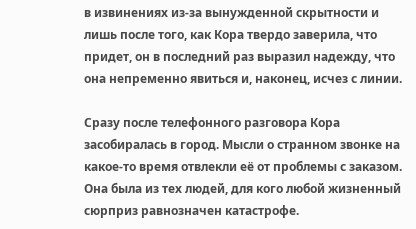в извинениях из-за вынужденной скрытности и лишь после того, как Кора твердо заверила, что придет, он в последний раз выразил надежду, что она непременно явиться и, наконец, исчез с линии.

Сразу после телефонного разговора Кора засобиралась в город. Мысли о странном звонке на какое-то время отвлекли её от проблемы с заказом. Она была из тех людей, для кого любой жизненный сюрприз равнозначен катастрофе.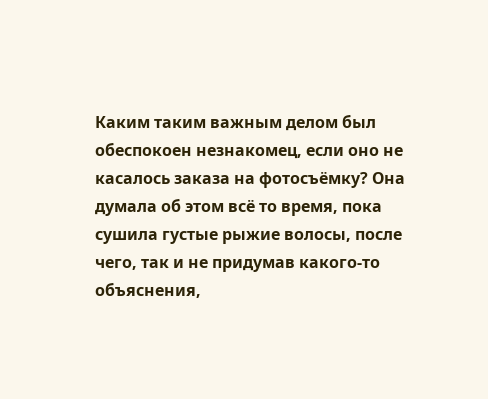Каким таким важным делом был обеспокоен незнакомец, если оно не касалось заказа на фотосъёмку? Она думала об этом всё то время, пока сушила густые рыжие волосы, после чего, так и не придумав какого-то объяснения,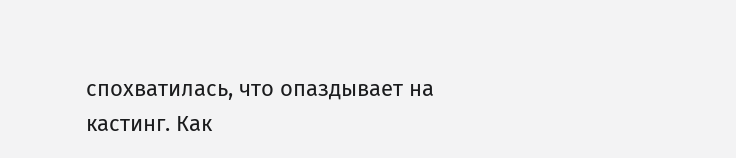спохватилась, что опаздывает на кастинг. Как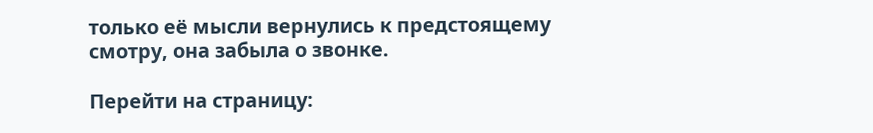только её мысли вернулись к предстоящему смотру, она забыла о звонке.

Перейти на страницу: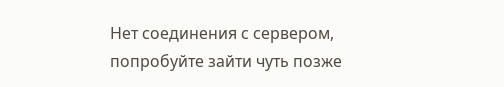Нет соединения с сервером, попробуйте зайти чуть позже